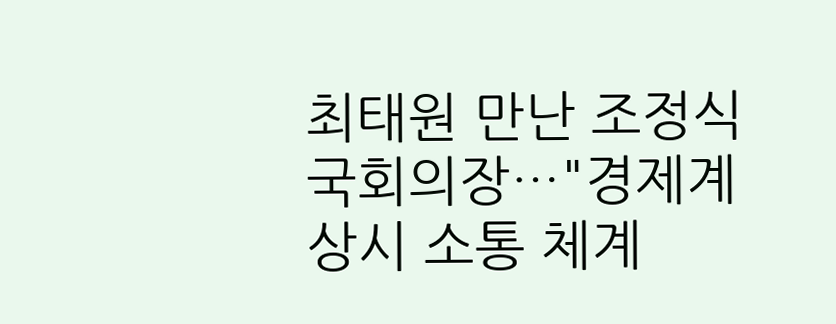최태원 만난 조정식 국회의장…"경제계 상시 소통 체계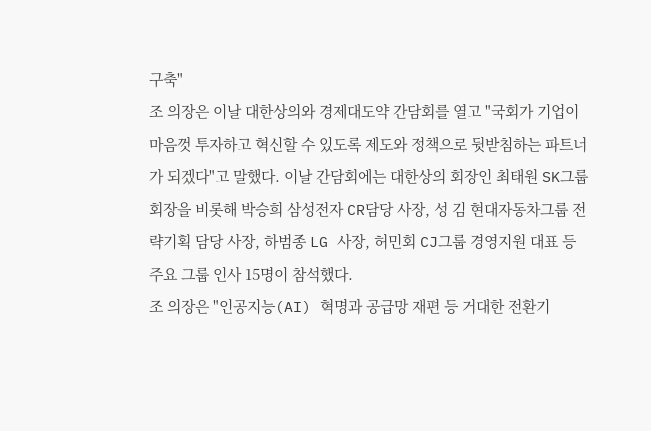구축"
조 의장은 이날 대한상의와 경제대도약 간담회를 열고 "국회가 기업이 마음껏 투자하고 혁신할 수 있도록 제도와 정책으로 뒷받침하는 파트너가 되겠다"고 말했다. 이날 간담회에는 대한상의 회장인 최태원 SK그룹 회장을 비롯해 박승희 삼성전자 CR담당 사장, 성 김 현대자동차그룹 전략기획 담당 사장, 하범종 LG 사장, 허민회 CJ그룹 경영지원 대표 등 주요 그룹 인사 15명이 참석했다.
조 의장은 "인공지능(AI) 혁명과 공급망 재편 등 거대한 전환기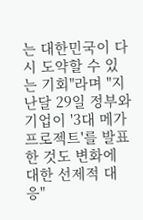는 대한민국이 다시 도약할 수 있는 기회"라며 "지난달 29일 정부와 기업이 '3대 메가프로젝트'를 발표한 것도 변화에 대한 선제적 대응"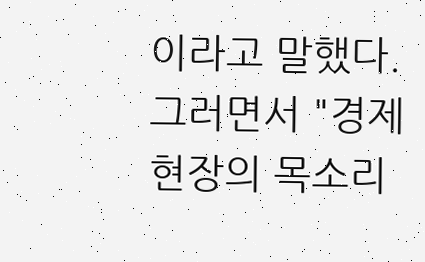이라고 말했다. 그러면서 "경제 현장의 목소리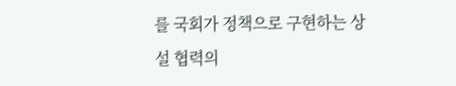를 국회가 정책으로 구현하는 상설 협력의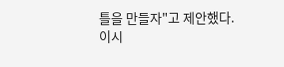틀을 만들자"고 제안했다.
이시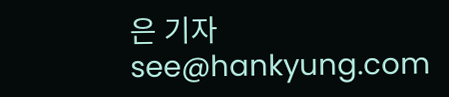은 기자 see@hankyung.com